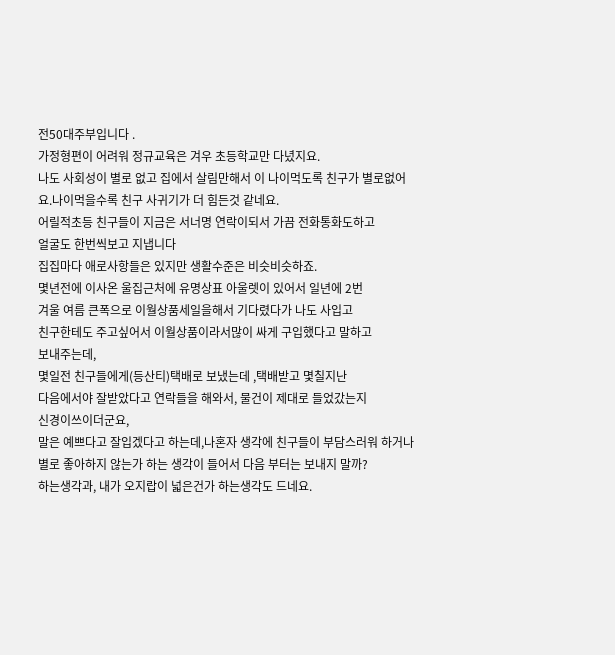전50대주부입니다 .
가정형편이 어려워 정규교육은 겨우 초등학교만 다녔지요.
나도 사회성이 별로 없고 집에서 살림만해서 이 나이먹도록 친구가 별로없어요.나이먹을수록 친구 사귀기가 더 힘든것 같네요.
어릴적초등 친구들이 지금은 서너명 연락이되서 가끔 전화통화도하고
얼굴도 한번씩보고 지냅니다
집집마다 애로사항들은 있지만 생활수준은 비슷비슷하죠.
몇년전에 이사온 울집근처에 유명상표 아울렛이 있어서 일년에 2번
겨울 여름 큰폭으로 이월상품세일을해서 기다렸다가 나도 사입고
친구한테도 주고싶어서 이월상품이라서많이 싸게 구입했다고 말하고
보내주는데,
몇일전 친구들에게(등산티)택배로 보냈는데 ,택배받고 몇칠지난
다음에서야 잘받았다고 연락들을 해와서, 물건이 제대로 들었갔는지
신경이쓰이더군요,
말은 예쁘다고 잘입겠다고 하는데,나혼자 생각에 친구들이 부담스러워 하거나 별로 좋아하지 않는가 하는 생각이 들어서 다음 부터는 보내지 말까?
하는생각과, 내가 오지랍이 넓은건가 하는생각도 드네요.